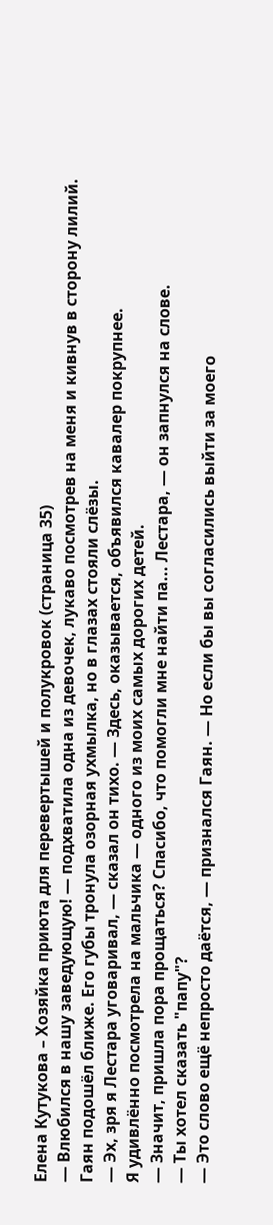Елена Кутукова – Хозяйка приюта для перевертышей и полукровок (страница 35)
— Влюбился в нашу заведующую! — подхватила одна из девочек, лукаво посмотрев на меня и кивнув в сторону лилий.
Гаян подошёл ближе. Его губы тронула озорная ухмылка, но в глазах стояли слёзы.
— Эх, зря я Лестара уговаривал, — сказал он тихо. — Здесь, оказывается, объявился кавалер покрупнее.
Я удивлённо посмотрела на мальчика — одного из моих самых дорогих детей.
— Значит, пришла пора прощаться? Спасибо, что помогли мне найти па... Лестара, — он запнулся на слове.
— Ты хотел сказать "папу"?
— Это слово ещё непросто даётся, — признался Гаян. — Но если бы вы согласились выйти за моего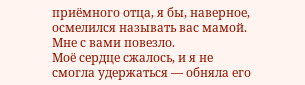приёмного отца, я бы, наверное, осмелился называть вас мамой. Мне с вами повезло.
Моё сердце сжалось, и я не смогла удержаться — обняла его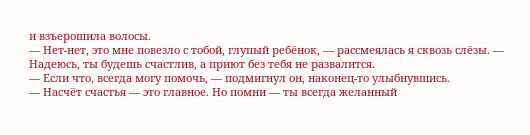и взъерошила волосы.
— Нет-нет, это мне повезло с тобой, глупый ребёнок, — рассмеялась я сквозь слёзы. — Надеюсь, ты будешь счастлив, а приют без тебя не развалится.
— Если что, всегда могу помочь, — подмигнул он, наконец-то улыбнувшись.
— Насчёт счастья — это главное. Но помни — ты всегда желанный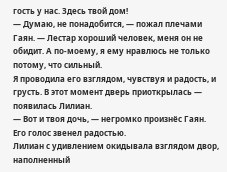гость у нас. Здесь твой дом!
— Думаю, не понадобится, — пожал плечами Гаян. — Лестар хороший человек, меня он не обидит. А по-моему, я ему нравлюсь не только потому, что сильный.
Я проводила его взглядом, чувствуя и радость, и грусть. В этот момент дверь приоткрылась — появилась Лилиан.
— Вот и твоя дочь, — негромко произнёс Гаян. Его голос звенел радостью.
Лилиан с удивлением окидывала взглядом двор, наполненный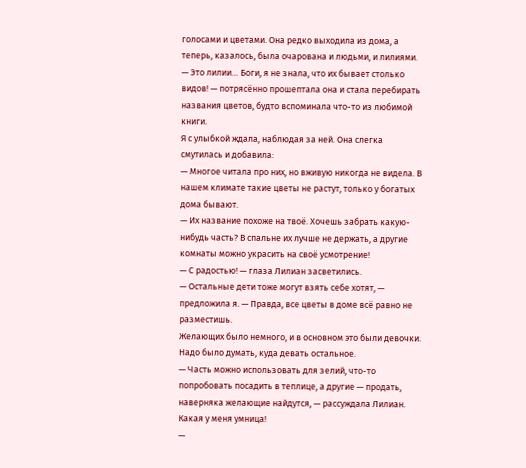голосами и цветами. Она редко выходила из дома, а теперь, казалось, была очарована и людьми, и лилиями.
— Это лилии… Боги, я не знала, что их бывает столько видов! — потрясённо прошептала она и стала перебирать названия цветов, будто вспоминала что-то из любимой книги.
Я с улыбкой ждала, наблюдая за ней. Она слегка смутилась и добавила:
— Многое читала про них, но вживую никогда не видела. В нашем климате такие цветы не растут, только у богатых дома бывают.
— Их название похоже на твоё. Хочешь забрать какую-нибудь часть? В спальне их лучше не держать, а другие комнаты можно украсить на своё усмотрение!
— С радостью! — глаза Лилиан засветились.
— Остальные дети тоже могут взять себе хотят, — предложила я. — Правда, все цветы в доме всё равно не разместишь.
Желающих было немного, и в основном это были девочки. Надо было думать, куда девать остальное.
— Часть можно использовать для зелий, что-то попробовать посадить в теплице, а другие — продать, наверняка желающие найдутся, — рассуждала Лилиан.
Какая у меня умница!
—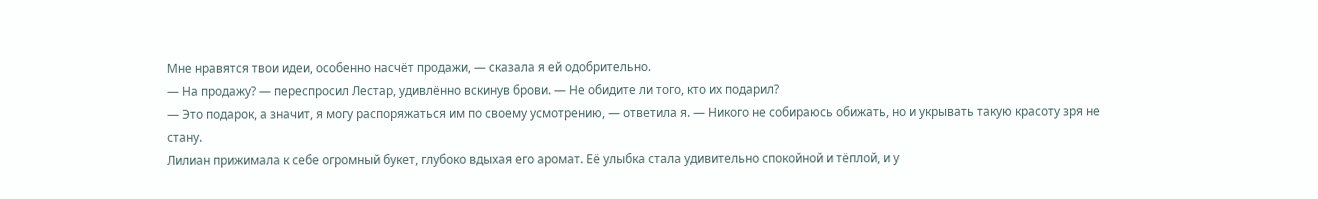Мне нравятся твои идеи, особенно насчёт продажи, — сказала я ей одобрительно.
— На продажу? — переспросил Лестар, удивлённо вскинув брови. — Не обидите ли того, кто их подарил?
— Это подарок, а значит, я могу распоряжаться им по своему усмотрению, — ответила я. — Никого не собираюсь обижать, но и укрывать такую красоту зря не стану.
Лилиан прижимала к себе огромный букет, глубоко вдыхая его аромат. Её улыбка стала удивительно спокойной и тёплой, и у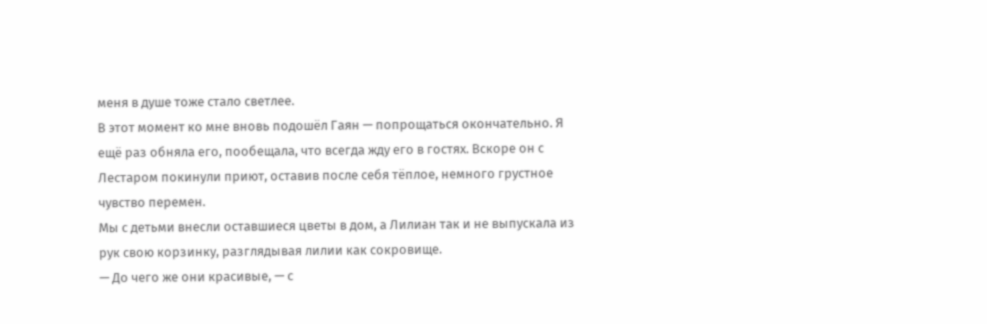меня в душе тоже стало светлее.
В этот момент ко мне вновь подошёл Гаян — попрощаться окончательно. Я ещё раз обняла его, пообещала, что всегда жду его в гостях. Вскоре он с Лестаром покинули приют, оставив после себя тёплое, немного грустное чувство перемен.
Мы с детьми внесли оставшиеся цветы в дом, а Лилиан так и не выпускала из рук свою корзинку, разглядывая лилии как сокровище.
— До чего же они красивые, — с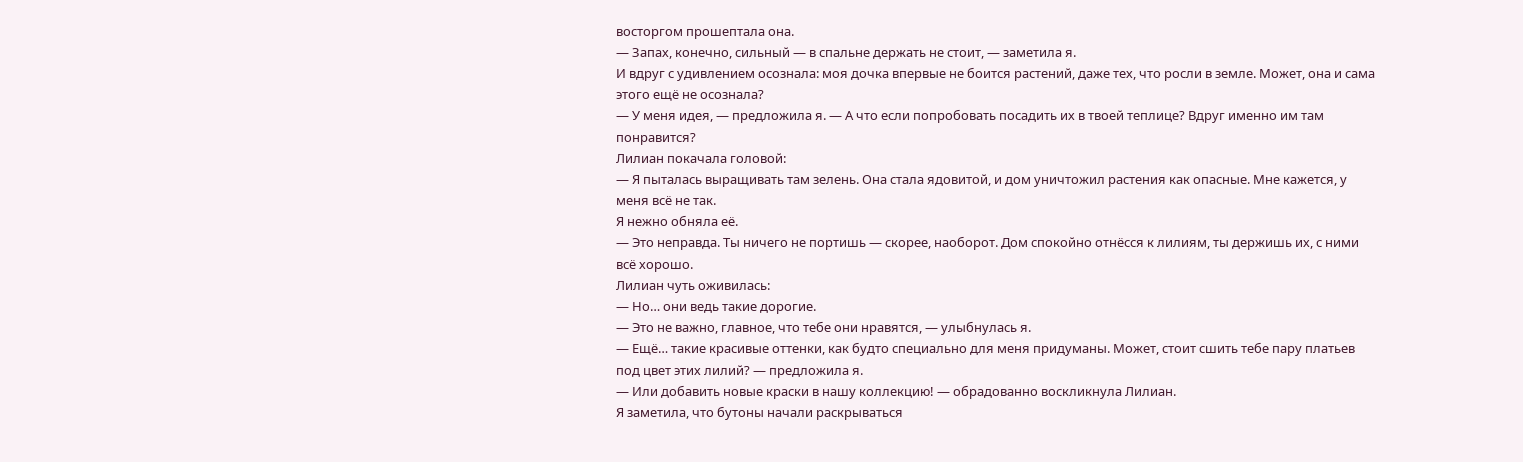восторгом прошептала она.
— Запах, конечно, сильный — в спальне держать не стоит, — заметила я.
И вдруг с удивлением осознала: моя дочка впервые не боится растений, даже тех, что росли в земле. Может, она и сама этого ещё не осознала?
— У меня идея, — предложила я. — А что если попробовать посадить их в твоей теплице? Вдруг именно им там понравится?
Лилиан покачала головой:
— Я пыталась выращивать там зелень. Она стала ядовитой, и дом уничтожил растения как опасные. Мне кажется, у меня всё не так.
Я нежно обняла её.
— Это неправда. Ты ничего не портишь — скорее, наоборот. Дом спокойно отнёсся к лилиям, ты держишь их, с ними всё хорошо.
Лилиан чуть оживилась:
— Но… они ведь такие дорогие.
— Это не важно, главное, что тебе они нравятся, — улыбнулась я.
— Ещё… такие красивые оттенки, как будто специально для меня придуманы. Может, стоит сшить тебе пару платьев под цвет этих лилий? — предложила я.
— Или добавить новые краски в нашу коллекцию! — обрадованно воскликнула Лилиан.
Я заметила, что бутоны начали раскрываться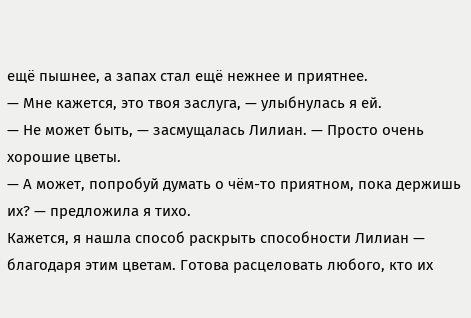ещё пышнее, а запах стал ещё нежнее и приятнее.
— Мне кажется, это твоя заслуга, — улыбнулась я ей.
— Не может быть, — засмущалась Лилиан. — Просто очень хорошие цветы.
— А может, попробуй думать о чём-то приятном, пока держишь их? — предложила я тихо.
Кажется, я нашла способ раскрыть способности Лилиан — благодаря этим цветам. Готова расцеловать любого, кто их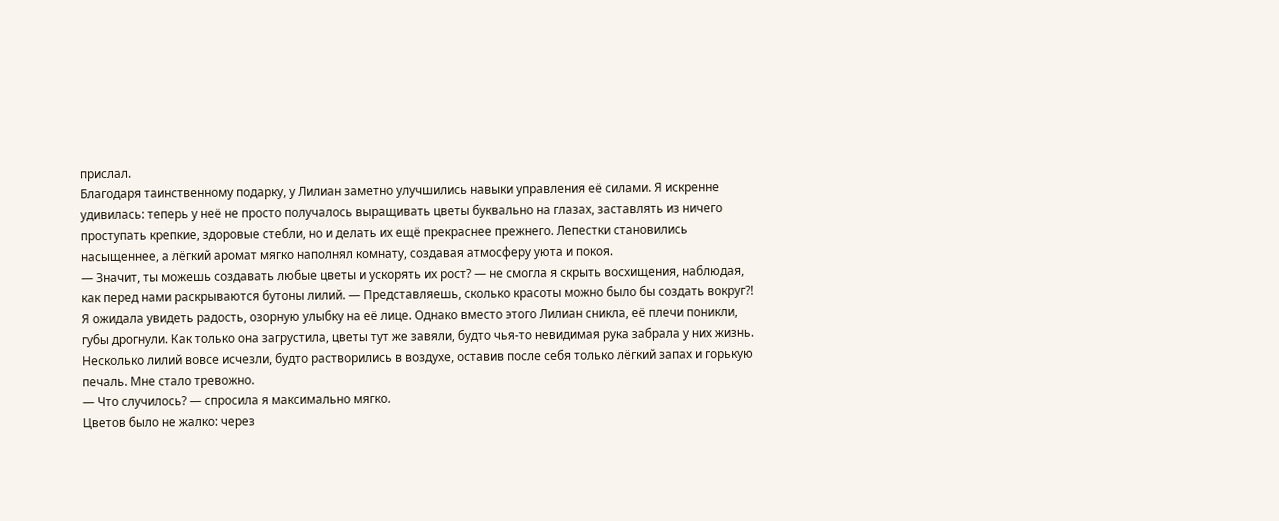прислал.
Благодаря таинственному подарку, у Лилиан заметно улучшились навыки управления её силами. Я искренне удивилась: теперь у неё не просто получалось выращивать цветы буквально на глазах, заставлять из ничего проступать крепкие, здоровые стебли, но и делать их ещё прекраснее прежнего. Лепестки становились насыщеннее, а лёгкий аромат мягко наполнял комнату, создавая атмосферу уюта и покоя.
— Значит, ты можешь создавать любые цветы и ускорять их рост? — не смогла я скрыть восхищения, наблюдая, как перед нами раскрываются бутоны лилий. — Представляешь, сколько красоты можно было бы создать вокруг?!
Я ожидала увидеть радость, озорную улыбку на её лице. Однако вместо этого Лилиан сникла, её плечи поникли, губы дрогнули. Как только она загрустила, цветы тут же завяли, будто чья‑то невидимая рука забрала у них жизнь. Несколько лилий вовсе исчезли, будто растворились в воздухе, оставив после себя только лёгкий запах и горькую печаль. Мне стало тревожно.
— Что случилось? — спросила я максимально мягко.
Цветов было не жалко: через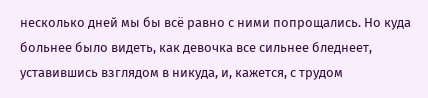несколько дней мы бы всё равно с ними попрощались. Но куда больнее было видеть, как девочка все сильнее бледнеет, уставившись взглядом в никуда, и, кажется, с трудом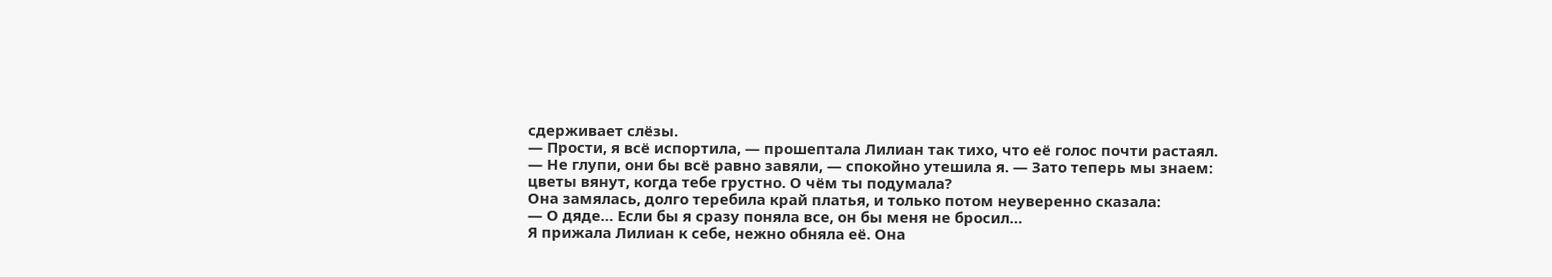сдерживает слёзы.
— Прости, я всё испортила, — прошептала Лилиан так тихо, что её голос почти растаял.
— Не глупи, они бы всё равно завяли, — спокойно утешила я. — Зато теперь мы знаем: цветы вянут, когда тебе грустно. О чём ты подумала?
Она замялась, долго теребила край платья, и только потом неуверенно сказала:
— О дяде… Если бы я сразу поняла все, он бы меня не бросил…
Я прижала Лилиан к себе, нежно обняла её. Она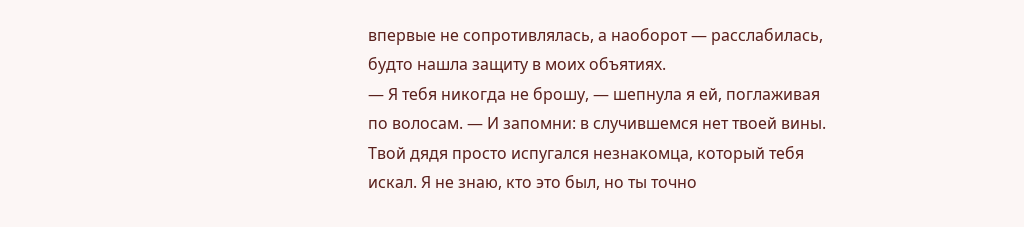впервые не сопротивлялась, а наоборот — расслабилась, будто нашла защиту в моих объятиях.
— Я тебя никогда не брошу, — шепнула я ей, поглаживая по волосам. — И запомни: в случившемся нет твоей вины. Твой дядя просто испугался незнакомца, который тебя искал. Я не знаю, кто это был, но ты точно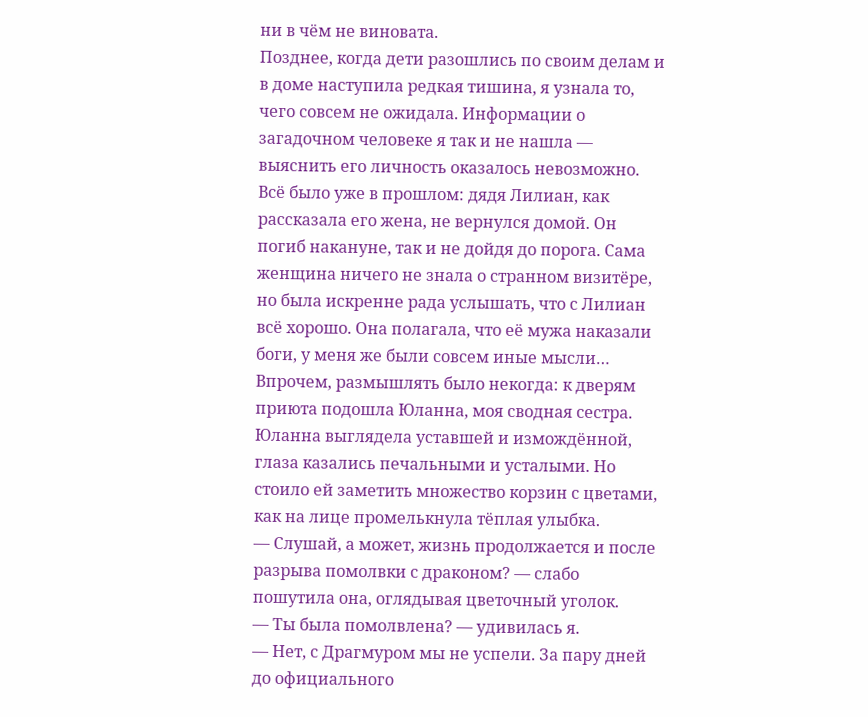ни в чём не виновата.
Позднее, когда дети разошлись по своим делам и в доме наступила редкая тишина, я узнала то, чего совсем не ожидала. Информации о загадочном человеке я так и не нашла — выяснить его личность оказалось невозможно. Всё было уже в прошлом: дядя Лилиан, как рассказала его жена, не вернулся домой. Он погиб накануне, так и не дойдя до порога. Сама женщина ничего не знала о странном визитёре, но была искренне рада услышать, что с Лилиан всё хорошо. Она полагала, что её мужа наказали боги, у меня же были совсем иные мысли… Впрочем, размышлять было некогда: к дверям приюта подошла Юланна, моя сводная сестра.
Юланна выглядела уставшей и измождённой, глаза казались печальными и усталыми. Но стоило ей заметить множество корзин с цветами, как на лице промелькнула тёплая улыбка.
— Слушай, а может, жизнь продолжается и после разрыва помолвки с драконом? — слабо пошутила она, оглядывая цветочный уголок.
— Ты была помолвлена? — удивилась я.
— Нет, с Драгмуром мы не успели. За пару дней до официального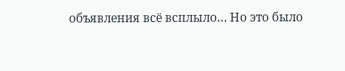объявления всё всплыло… Но это было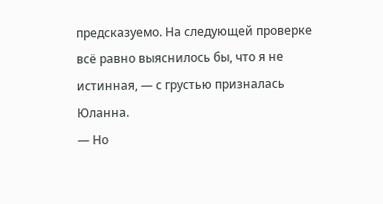предсказуемо. На следующей проверке всё равно выяснилось бы, что я не истинная, — с грустью призналась Юланна.
— Но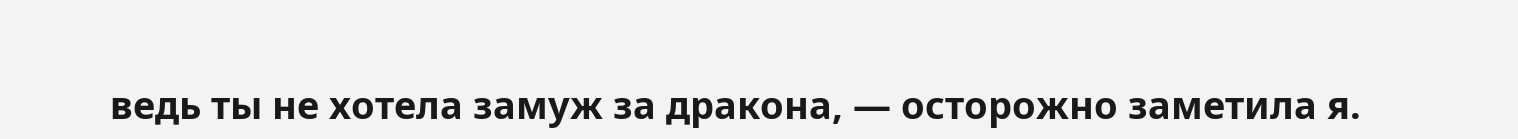ведь ты не хотела замуж за дракона, — осторожно заметила я.